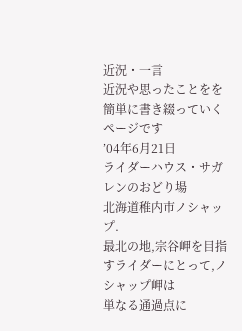近況・一言
近況や思ったことをを簡単に書き綴っていくページです
’04年6月21日
ライダーハウス・サガレンのおどり場
北海道稚内市ノシャップ.
最北の地,宗谷岬を目指すライダーにとって,ノシャップ岬は
単なる通過点に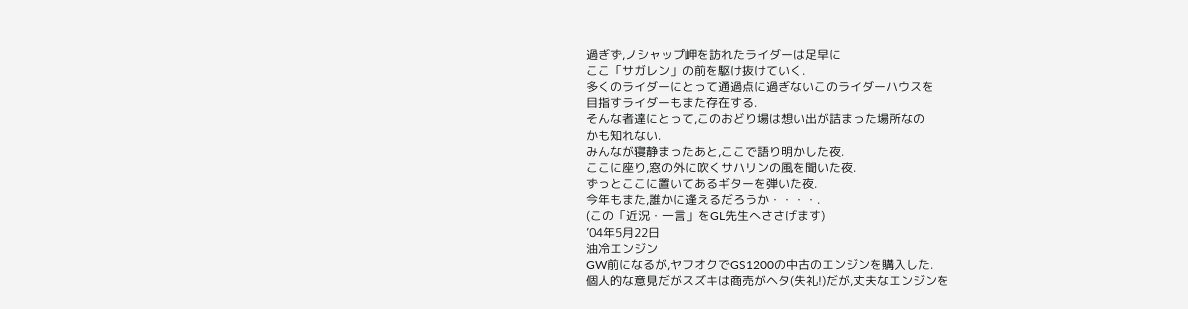過ぎず,ノシャップ岬を訪れたライダーは足早に
ここ「サガレン」の前を駆け抜けていく.
多くのライダーにとって通過点に過ぎないこのライダーハウスを
目指すライダーもまた存在する.
そんな者達にとって,このおどり場は想い出が詰まった場所なの
かも知れない.
みんなが寝静まったあと,ここで語り明かした夜.
ここに座り,窓の外に吹くサハリンの風を聞いた夜.
ずっとここに置いてあるギターを弾いた夜.
今年もまた,誰かに逢えるだろうか・・・・.
(この「近況・一言」をGL先生へささげます)
’04年5月22日
油冷エンジン
GW前になるが,ヤフオクでGS1200の中古のエンジンを購入した.
個人的な意見だがスズキは商売がヘタ(失礼!)だが,丈夫なエンジンを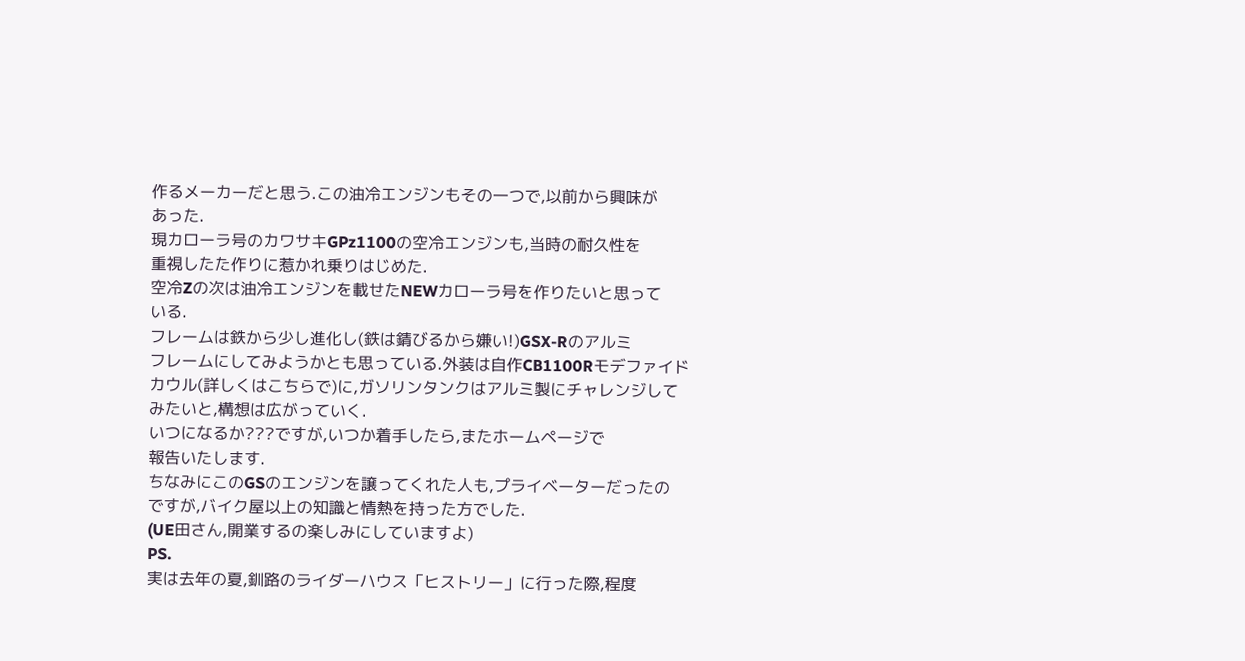作るメーカーだと思う.この油冷エンジンもその一つで,以前から興味が
あった.
現カローラ号のカワサキGPz1100の空冷エンジンも,当時の耐久性を
重視したた作りに惹かれ乗りはじめた.
空冷Zの次は油冷エンジンを載せたNEWカローラ号を作りたいと思って
いる.
フレームは鉄から少し進化し(鉄は錆びるから嫌い!)GSX-Rのアルミ
フレームにしてみようかとも思っている.外装は自作CB1100Rモデファイド
カウル(詳しくはこちらで)に,ガソリンタンクはアルミ製にチャレンジして
みたいと,構想は広がっていく.
いつになるか???ですが,いつか着手したら,またホームページで
報告いたします.
ちなみにこのGSのエンジンを譲ってくれた人も,プライベーターだったの
ですが,バイク屋以上の知識と情熱を持った方でした.
(UE田さん,開業するの楽しみにしていますよ)
PS.
実は去年の夏,釧路のライダーハウス「ヒストリー」に行った際,程度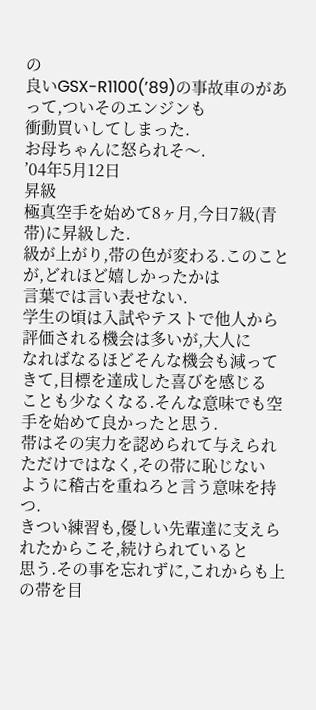の
良いGSX-R1100(’89)の事故車のがあって,ついそのエンジンも
衝動買いしてしまった.
お母ちゃんに怒られそ〜.
’04年5月12日
昇級
極真空手を始めて8ヶ月,今日7級(青帯)に昇級した.
級が上がり,帯の色が変わる.このことが,どれほど嬉しかったかは
言葉では言い表せない.
学生の頃は入試やテストで他人から評価される機会は多いが,大人に
なればなるほどそんな機会も減ってきて,目標を達成した喜びを感じる
ことも少なくなる.そんな意味でも空手を始めて良かったと思う.
帯はその実力を認められて与えられただけではなく,その帯に恥じない
ように稽古を重ねろと言う意味を持つ.
きつい練習も,優しい先輩達に支えられたからこそ,続けられていると
思う.その事を忘れずに,これからも上の帯を目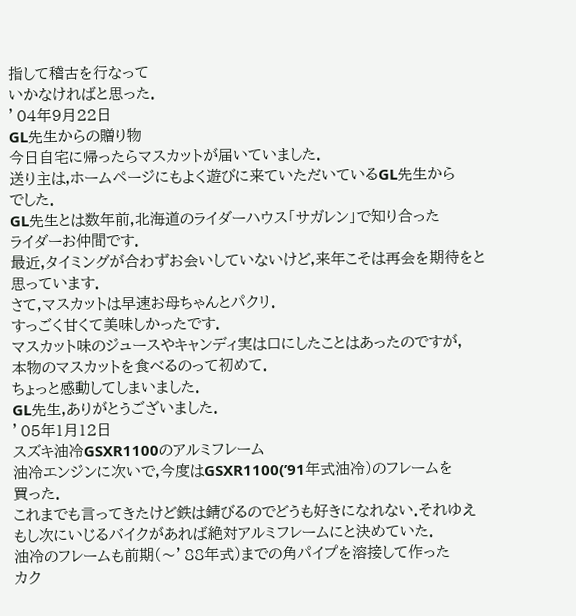指して稽古を行なって
いかなければと思った.
’04年9月22日
GL先生からの贈り物
今日自宅に帰ったらマスカットが届いていました.
送り主は,ホームページにもよく遊びに来ていただいているGL先生から
でした.
GL先生とは数年前,北海道のライダーハウス「サガレン」で知り合った
ライダーお仲間です.
最近,タイミングが合わずお会いしていないけど,来年こそは再会を期待をと
思っています.
さて,マスカットは早速お母ちゃんとパクリ.
すっごく甘くて美味しかったです.
マスカット味のジュースやキャンディ実は口にしたことはあったのですが,
本物のマスカットを食べるのって初めて.
ちょっと感動してしまいました.
GL先生,ありがとうございました.
’05年1月12日
スズキ油冷GSXR1100のアルミフレーム
油冷エンジンに次いで,今度はGSXR1100(’91年式油冷)のフレームを
買った.
これまでも言ってきたけど鉄は錆びるのでどうも好きになれない.それゆえ
もし次にいじるバイクがあれば絶対アルミフレームにと決めていた.
油冷のフレームも前期(〜’88年式)までの角パイプを溶接して作った
カク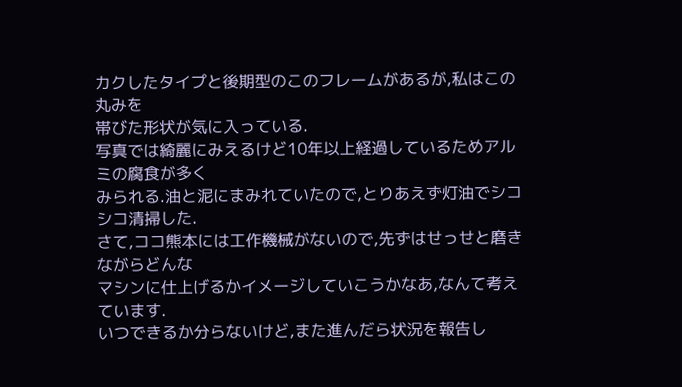カクしたタイプと後期型のこのフレームがあるが,私はこの丸みを
帯びた形状が気に入っている.
写真では綺麗にみえるけど10年以上経過しているためアルミの腐食が多く
みられる.油と泥にまみれていたので,とりあえず灯油でシコシコ清掃した.
さて,ココ熊本には工作機械がないので,先ずはせっせと磨きながらどんな
マシンに仕上げるかイメージしていこうかなあ,なんて考えています.
いつできるか分らないけど,また進んだら状況を報告し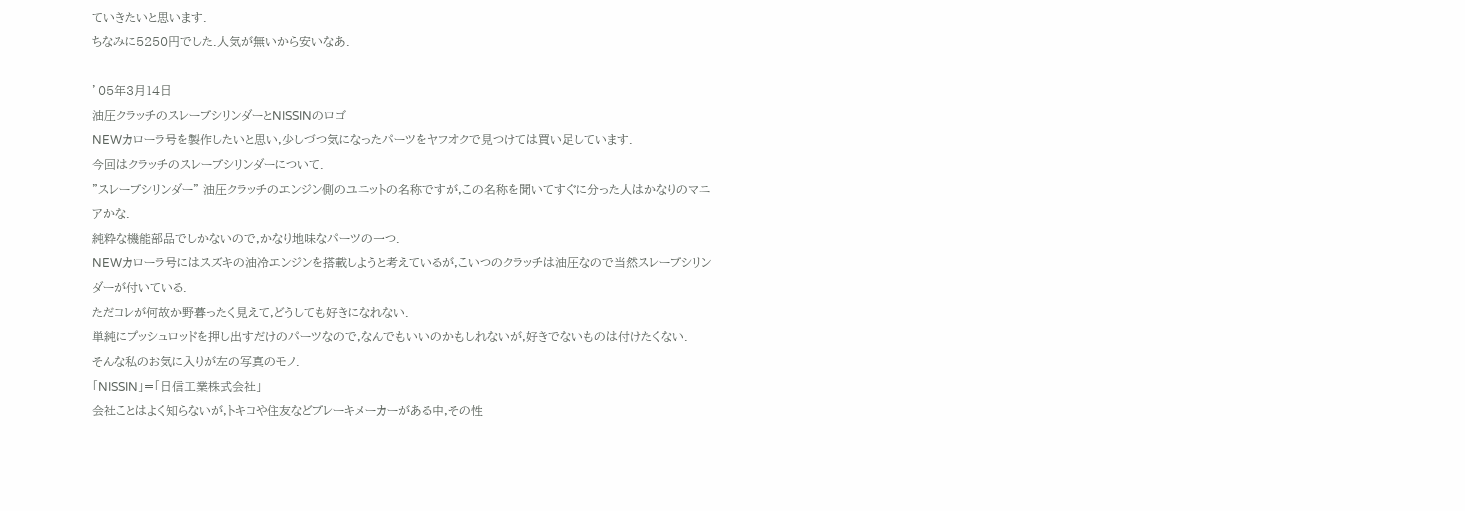ていきたいと思います.
ちなみに5250円でした.人気が無いから安いなあ.

’05年3月14日
油圧クラッチのスレーブシリンダーとNISSINのロゴ
NEWカローラ号を製作したいと思い,少しづつ気になったパーツをヤフオクで見つけては買い足しています.
今回はクラッチのスレーブシリンダーについて.
”スレーブシリンダー” 油圧クラッチのエンジン側のユニットの名称ですが,この名称を聞いてすぐに分った人はかなりのマニアかな.
純粋な機能部品でしかないので,かなり地味なパーツの一つ.
NEWカローラ号にはスズキの油冷エンジンを搭載しようと考えているが,こいつのクラッチは油圧なので当然スレーブシリンダーが付いている.
ただコレが何故か野暮ったく見えて,どうしても好きになれない.
単純にプッシュロッドを押し出すだけのパーツなので,なんでもいいのかもしれないが,好きでないものは付けたくない.
そんな私のお気に入りが左の写真のモノ.
「NISSIN」=「日信工業株式会社」
会社ことはよく知らないが,トキコや住友などブレーキメーカーがある中,その性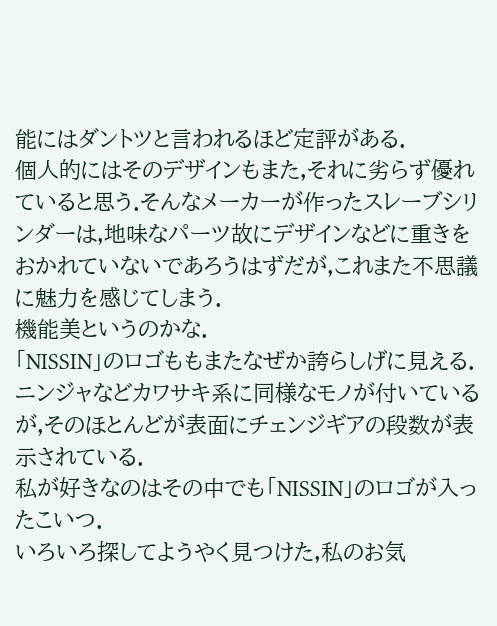能にはダントツと言われるほど定評がある.
個人的にはそのデザインもまた,それに劣らず優れていると思う.そんなメーカーが作ったスレーブシリンダーは,地味なパーツ故にデザインなどに重きをおかれていないであろうはずだが,これまた不思議に魅力を感じてしまう.
機能美というのかな.
「NISSIN」のロゴももまたなぜか誇らしげに見える.
ニンジャなどカワサキ系に同様なモノが付いているが,そのほとんどが表面にチェンジギアの段数が表示されている.
私が好きなのはその中でも「NISSIN」のロゴが入ったこいつ.
いろいろ探してようやく見つけた,私のお気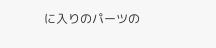に入りのパーツの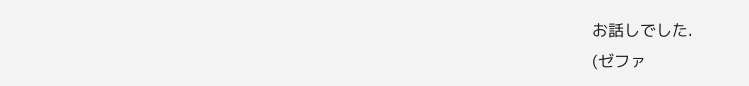お話しでした.
(ゼファ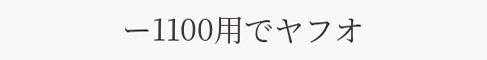ー1100用でヤフオ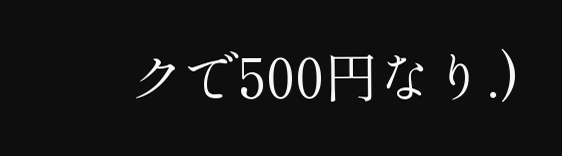クで500円なり.)